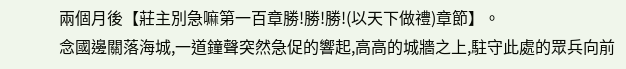兩個月後【莊主別急嘛第一百章勝!勝!勝!(以天下做禮)章節】。
念國邊關落海城,一道鐘聲突然急促的響起,高高的城牆之上,駐守此處的眾兵向前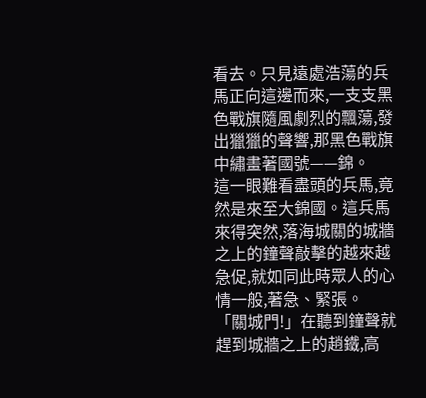看去。只見遠處浩蕩的兵馬正向這邊而來,一支支黑色戰旗隨風劇烈的飄蕩,發出獵獵的聲響,那黑色戰旗中繡畫著國號——錦。
這一眼難看盡頭的兵馬,竟然是來至大錦國。這兵馬來得突然,落海城關的城牆之上的鐘聲敲擊的越來越急促,就如同此時眾人的心情一般,著急、緊張。
「關城門!」在聽到鐘聲就趕到城牆之上的趙鐵,高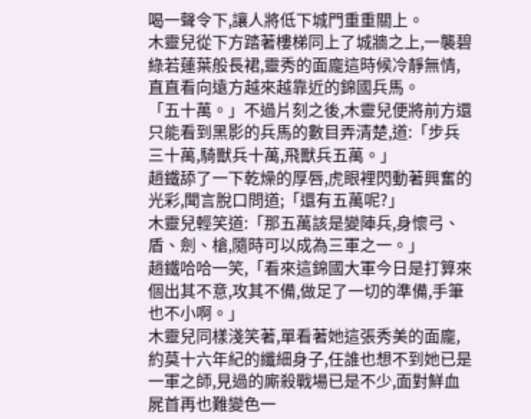喝一聲令下,讓人將低下城門重重關上。
木靈兒從下方踏著樓梯同上了城牆之上,一襲碧綠若蓮葉般長裙,靈秀的面龐這時候冷靜無情,直直看向遠方越來越靠近的錦國兵馬。
「五十萬。」不過片刻之後,木靈兒便將前方還只能看到黑影的兵馬的數目弄清楚,道:「步兵三十萬,騎獸兵十萬,飛獸兵五萬。」
趙鐵舔了一下乾燥的厚唇,虎眼裡閃動著興奮的光彩,聞言脫口問道;「還有五萬呢?」
木靈兒輕笑道:「那五萬該是變陣兵,身懷弓、盾、劍、槍,隨時可以成為三軍之一。」
趙鐵哈哈一笑,「看來這錦國大軍今日是打算來個出其不意,攻其不備,做足了一切的準備,手筆也不小啊。」
木靈兒同樣淺笑著,單看著她這張秀美的面龐,約莫十六年紀的纖細身子,任誰也想不到她已是一軍之師,見過的廝殺戰場已是不少,面對鮮血屍首再也難變色一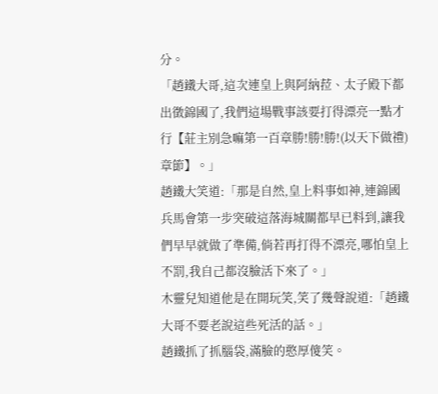分。
「趙鐵大哥,這次連皇上與阿納菈、太子殿下都出徵錦國了,我們這場戰事該要打得漂亮一點才行【莊主別急嘛第一百章勝!勝!勝!(以天下做禮)章節】。」
趙鐵大笑道:「那是自然,皇上料事如神,連錦國兵馬會第一步突破這落海城關都早已料到,讓我們早早就做了準備,倘若再打得不漂亮,哪怕皇上不罰,我自己都沒臉活下來了。」
木靈兒知道他是在開玩笑,笑了幾聲說道:「趙鐵大哥不要老說這些死活的話。」
趙鐵抓了抓腦袋,滿臉的憨厚傻笑。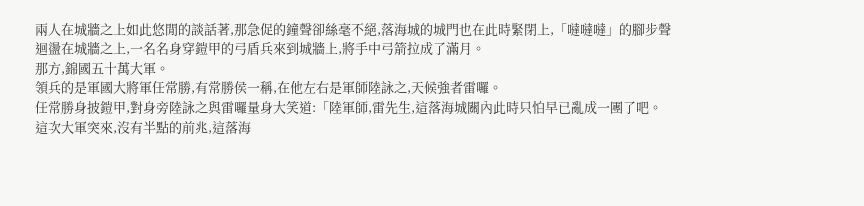兩人在城牆之上如此悠閒的談話著,那急促的鐘聲卻絲毫不絕,落海城的城門也在此時緊閉上,「噠噠噠」的腳步聲迴盪在城牆之上,一名名身穿鎧甲的弓盾兵來到城牆上,將手中弓箭拉成了滿月。
那方,錦國五十萬大軍。
領兵的是軍國大將軍任常勝,有常勝侯一稱,在他左右是軍師陸詠之,天候強者雷囉。
任常勝身披鎧甲,對身旁陸詠之與雷囉量身大笑道:「陸軍師,雷先生,這落海城關內此時只怕早已亂成一團了吧。這次大軍突來,沒有半點的前兆,這落海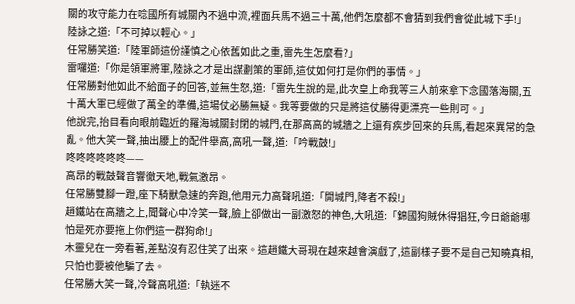關的攻守能力在唸國所有城關內不過中流,裡面兵馬不過三十萬,他們怎麼都不會猜到我們會從此城下手!」
陸詠之道:「不可掉以輕心。」
任常勝笑道:「陸軍師這份謹慎之心依舊如此之重,雷先生怎麼看?」
雷囉道:「你是領軍將軍,陸詠之才是出謀劃策的軍師,這仗如何打是你們的事情。」
任常勝對他如此不給面子的回答,並無生怒,道:「雷先生說的是,此次皇上命我等三人前來拿下念國落海關,五十萬大軍已經做了萬全的準備,這場仗必勝無疑。我等要做的只是將這仗勝得更漂亮一些則可。」
他說完,抬目看向眼前臨近的羅海城關封閉的城門,在那高高的城牆之上還有疾步回來的兵馬,看起來異常的急亂。他大笑一聲,抽出腰上的配件舉高,高吼一聲,道:「吟戰鼓!」
咚咚咚咚咚咚——
高昂的戰鼓聲音響徹天地,戰氣激昂。
任常勝雙腳一蹬,座下騎獸急速的奔跑,他用元力高聲吼道:「開城門,降者不殺!」
趙鐵站在高牆之上,聞聲心中冷笑一聲,臉上卻做出一副激怒的神色,大吼道:「錦國狗賊休得猖狂,今日爺爺哪怕是死亦要拖上你們這一群狗命!」
木靈兒在一旁看著,差點沒有忍住笑了出來。這趙鐵大哥現在越來越會演戲了,這副樣子要不是自己知曉真相,只怕也要被他騙了去。
任常勝大笑一聲,冷聲高吼道:「執迷不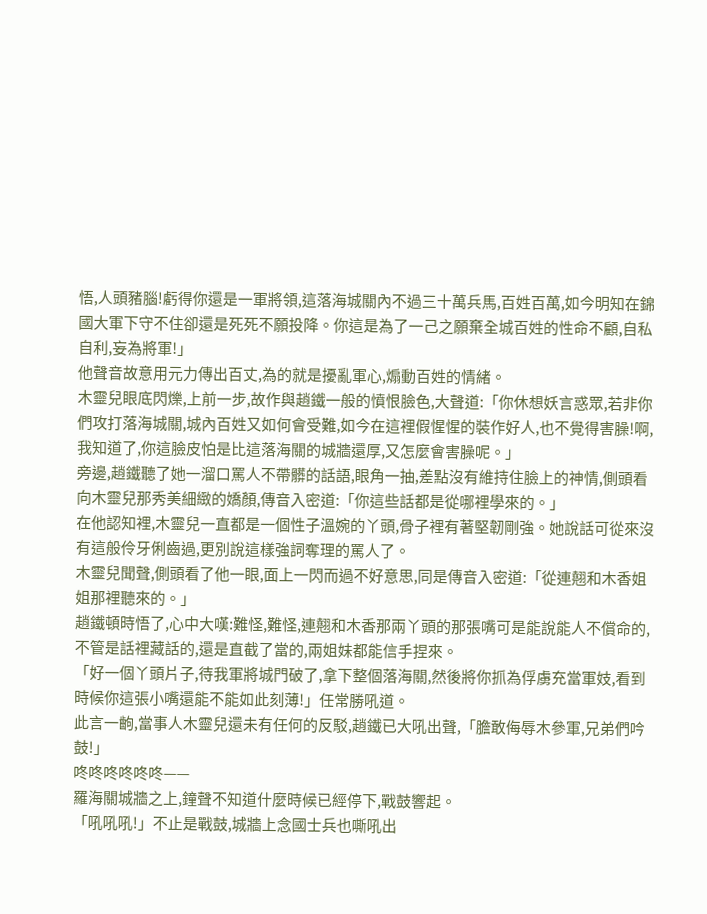悟,人頭豬腦!虧得你還是一軍將領,這落海城關內不過三十萬兵馬,百姓百萬,如今明知在錦國大軍下守不住卻還是死死不願投降。你這是為了一己之願棄全城百姓的性命不顧,自私自利,妄為將軍!」
他聲音故意用元力傳出百丈,為的就是擾亂軍心,煽動百姓的情緒。
木靈兒眼底閃爍,上前一步,故作與趙鐵一般的憤恨臉色,大聲道:「你休想妖言惑眾,若非你們攻打落海城關,城內百姓又如何會受難,如今在這裡假惺惺的裝作好人,也不覺得害臊!啊,我知道了,你這臉皮怕是比這落海關的城牆還厚,又怎麼會害臊呢。」
旁邊,趙鐵聽了她一溜口罵人不帶髒的話語,眼角一抽,差點沒有維持住臉上的神情,側頭看向木靈兒那秀美細緻的嬌顏,傳音入密道:「你這些話都是從哪裡學來的。」
在他認知裡,木靈兒一直都是一個性子溫婉的丫頭,骨子裡有著堅韌剛強。她說話可從來沒有這般伶牙俐齒過,更別說這樣強詞奪理的罵人了。
木靈兒聞聲,側頭看了他一眼,面上一閃而過不好意思,同是傳音入密道:「從連翹和木香姐姐那裡聽來的。」
趙鐵頓時悟了,心中大嘆:難怪,難怪,連翹和木香那兩丫頭的那張嘴可是能說能人不償命的,不管是話裡藏話的,還是直截了當的,兩姐妹都能信手捏來。
「好一個丫頭片子,待我軍將城門破了,拿下整個落海關,然後將你抓為俘虜充當軍妓,看到時候你這張小嘴還能不能如此刻薄!」任常勝吼道。
此言一齣,當事人木靈兒還未有任何的反駁,趙鐵已大吼出聲,「膽敢侮辱木參軍,兄弟們吟鼓!」
咚咚咚咚咚咚——
羅海關城牆之上,鐘聲不知道什麼時候已經停下,戰鼓響起。
「吼吼吼!」不止是戰鼓,城牆上念國士兵也嘶吼出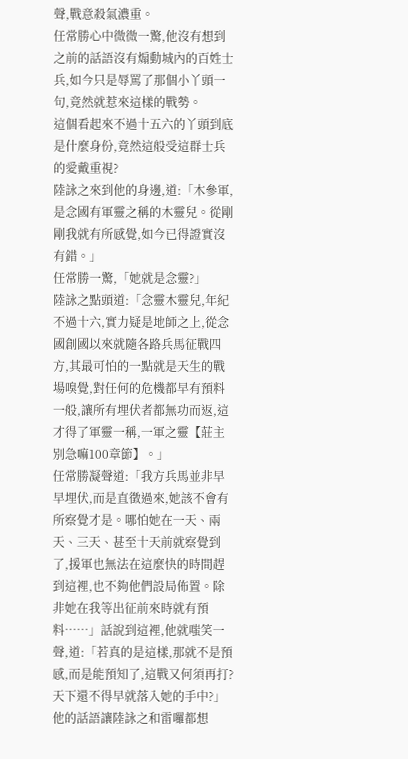聲,戰意殺氣濃重。
任常勝心中微微一驚,他沒有想到之前的話語沒有煽動城內的百姓士兵,如今只是辱罵了那個小丫頭一句,竟然就惹來這樣的戰勢。
這個看起來不過十五六的丫頭到底是什麼身份,竟然這般受這群士兵的愛戴重視?
陸詠之來到他的身邊,道:「木參軍,是念國有軍靈之稱的木靈兒。從剛剛我就有所感覺,如今已得證實沒有錯。」
任常勝一驚,「她就是念靈?」
陸詠之點頭道:「念靈木靈兒,年紀不過十六,實力疑是地師之上,從念國創國以來就隨各路兵馬征戰四方,其最可怕的一點就是天生的戰場嗅覺,對任何的危機都早有預料一般,讓所有埋伏者都無功而返,這才得了軍靈一稱,一軍之靈【莊主別急嘛100章節】。」
任常勝凝聲道:「我方兵馬並非早早埋伏,而是直徵過來,她該不會有所察覺才是。哪怕她在一天、兩天、三天、甚至十天前就察覺到了,援軍也無法在這麼快的時間趕到這裡,也不夠他們設局佈置。除非她在我等出征前來時就有預料……」話說到這裡,他就嗤笑一聲,道:「若真的是這樣,那就不是預感,而是能預知了,這戰又何須再打?天下還不得早就落入她的手中?」
他的話語讓陸詠之和雷囉都想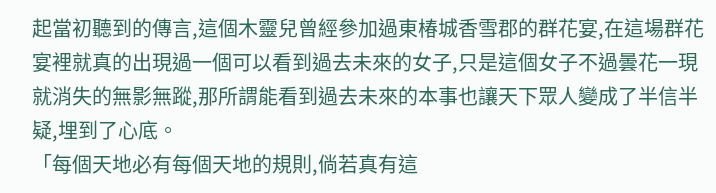起當初聽到的傳言,這個木靈兒曾經參加過東椿城香雪郡的群花宴,在這場群花宴裡就真的出現過一個可以看到過去未來的女子,只是這個女子不過曇花一現就消失的無影無蹤,那所謂能看到過去未來的本事也讓天下眾人變成了半信半疑,埋到了心底。
「每個天地必有每個天地的規則,倘若真有這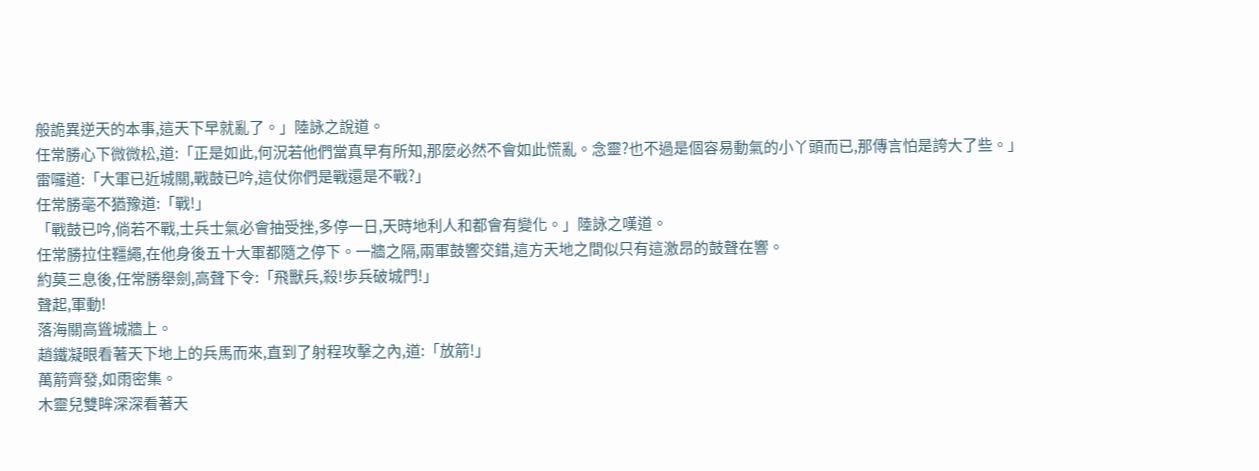般詭異逆天的本事,這天下早就亂了。」陸詠之說道。
任常勝心下微微松,道:「正是如此,何況若他們當真早有所知,那麼必然不會如此慌亂。念靈?也不過是個容易動氣的小丫頭而已,那傳言怕是誇大了些。」
雷囉道:「大軍已近城關,戰鼓已吟,這仗你們是戰還是不戰?」
任常勝毫不猶豫道:「戰!」
「戰鼓已吟,倘若不戰,士兵士氣必會抽受挫,多停一日,天時地利人和都會有變化。」陸詠之嘆道。
任常勝拉住韁繩,在他身後五十大軍都隨之停下。一牆之隔,兩軍鼓響交錯,這方天地之間似只有這激昂的鼓聲在響。
約莫三息後,任常勝舉劍,高聲下令:「飛獸兵,殺!歩兵破城門!」
聲起,軍動!
落海關高聳城牆上。
趙鐵凝眼看著天下地上的兵馬而來,直到了射程攻擊之內,道:「放箭!」
萬箭齊發,如雨密集。
木靈兒雙眸深深看著天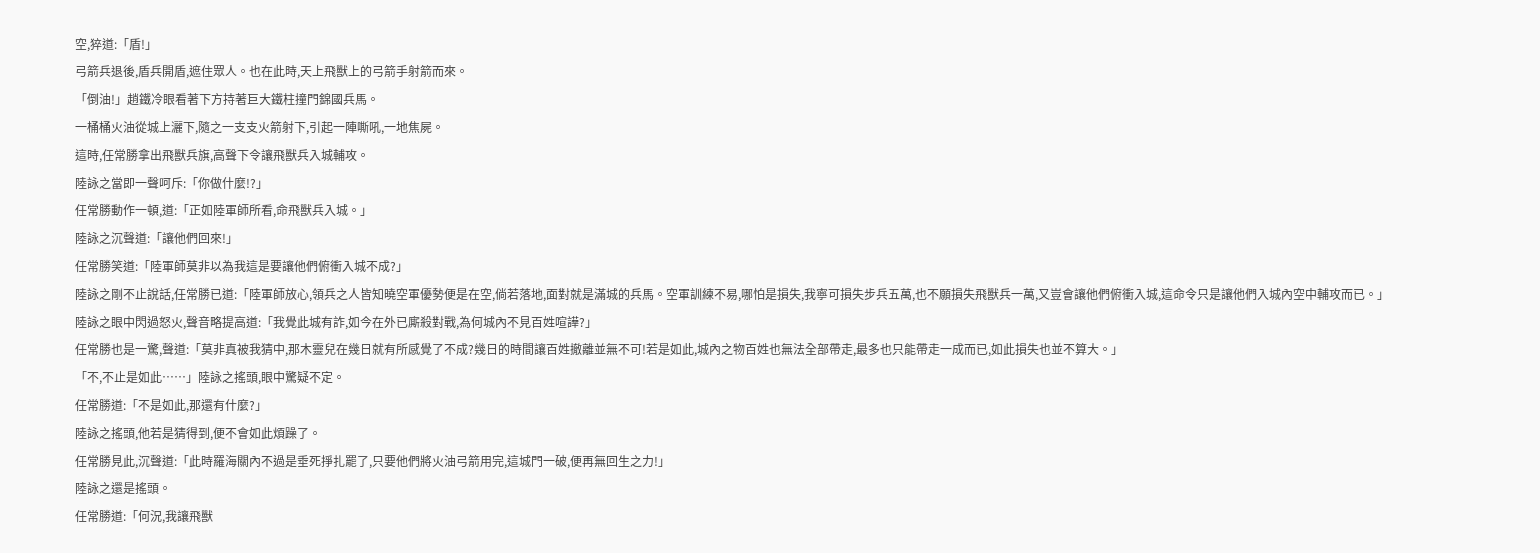空,猝道:「盾!」
弓箭兵退後,盾兵開盾,遮住眾人。也在此時,天上飛獸上的弓箭手射箭而來。
「倒油!」趙鐵冷眼看著下方持著巨大鐵柱撞門錦國兵馬。
一桶桶火油從城上灑下,隨之一支支火箭射下,引起一陣嘶吼,一地焦屍。
這時,任常勝拿出飛獸兵旗,高聲下令讓飛獸兵入城輔攻。
陸詠之當即一聲呵斥:「你做什麼!?」
任常勝動作一頓,道:「正如陸軍師所看,命飛獸兵入城。」
陸詠之沉聲道:「讓他們回來!」
任常勝笑道:「陸軍師莫非以為我這是要讓他們俯衝入城不成?」
陸詠之剛不止說話,任常勝已道:「陸軍師放心,領兵之人皆知曉空軍優勢便是在空,倘若落地,面對就是滿城的兵馬。空軍訓練不易,哪怕是損失,我寧可損失步兵五萬,也不願損失飛獸兵一萬,又豈會讓他們俯衝入城,這命令只是讓他們入城內空中輔攻而已。」
陸詠之眼中閃過怒火,聲音略提高道:「我覺此城有詐,如今在外已廝殺對戰,為何城內不見百姓喧譁?」
任常勝也是一驚,聲道:「莫非真被我猜中,那木靈兒在幾日就有所感覺了不成?幾日的時間讓百姓撤離並無不可!若是如此,城內之物百姓也無法全部帶走,最多也只能帶走一成而已,如此損失也並不算大。」
「不,不止是如此……」陸詠之搖頭,眼中驚疑不定。
任常勝道:「不是如此,那還有什麼?」
陸詠之搖頭,他若是猜得到,便不會如此煩躁了。
任常勝見此,沉聲道:「此時羅海關內不過是垂死掙扎罷了,只要他們將火油弓箭用完,這城門一破,便再無回生之力!」
陸詠之還是搖頭。
任常勝道:「何況,我讓飛獸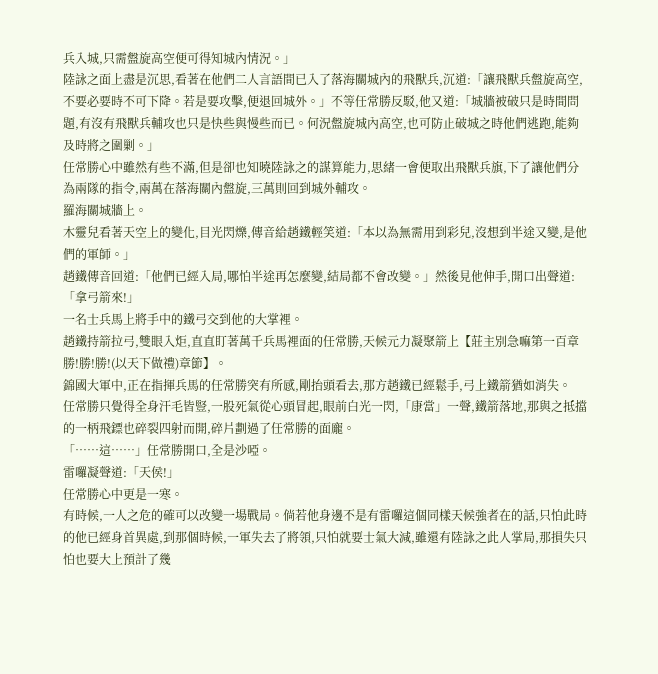兵入城,只需盤旋高空便可得知城內情況。」
陸詠之面上盡是沉思,看著在他們二人言語間已入了落海關城內的飛獸兵,沉道:「讓飛獸兵盤旋高空,不要必要時不可下降。若是要攻擊,便退回城外。」不等任常勝反駁,他又道:「城牆被破只是時間問題,有沒有飛獸兵輔攻也只是快些與慢些而已。何況盤旋城內高空,也可防止破城之時他們逃跑,能夠及時將之圍剿。」
任常勝心中雖然有些不滿,但是卻也知曉陸詠之的謀算能力,思緒一會便取出飛獸兵旗,下了讓他們分為兩隊的指令,兩萬在落海關內盤旋,三萬則回到城外輔攻。
羅海關城牆上。
木靈兒看著天空上的變化,目光閃爍,傳音給趙鐵輕笑道:「本以為無需用到彩兒,沒想到半途又變,是他們的軍師。」
趙鐵傳音回道:「他們已經入局,哪怕半途再怎麼變,結局都不會改變。」然後見他伸手,開口出聲道:「拿弓箭來!」
一名士兵馬上將手中的鐵弓交到他的大掌裡。
趙鐵持箭拉弓,雙眼入炬,直直盯著萬千兵馬裡面的任常勝,天候元力凝聚箭上【莊主別急嘛第一百章勝!勝!勝!(以天下做禮)章節】。
錦國大軍中,正在指揮兵馬的任常勝突有所感,剛抬頭看去,那方趙鐵已經鬆手,弓上鐵箭猶如消失。
任常勝只覺得全身汗毛皆豎,一股死氣從心頭冒起,眼前白光一閃,「康當」一聲,鐵箭落地,那與之抵擋的一柄飛鏢也碎裂四射而開,碎片劃過了任常勝的面龐。
「……這……」任常勝開口,全是沙啞。
雷囉凝聲道:「天侯!」
任常勝心中更是一寒。
有時候,一人之危的確可以改變一場戰局。倘若他身邊不是有雷囉這個同樣天候強者在的話,只怕此時的他已經身首異處,到那個時候,一軍失去了將領,只怕就要士氣大減,雖還有陸詠之此人掌局,那損失只怕也要大上預計了幾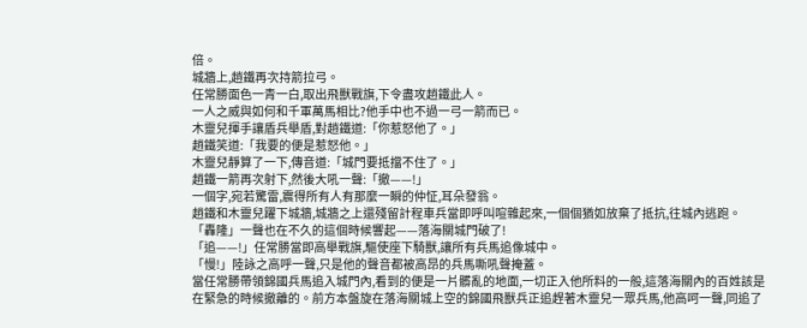倍。
城牆上,趙鐵再次持箭拉弓。
任常勝面色一青一白,取出飛獸戰旗,下令盡攻趙鐵此人。
一人之威與如何和千軍萬馬相比?他手中也不過一弓一箭而已。
木靈兒揮手讓盾兵舉盾,對趙鐵道:「你惹怒他了。」
趙鐵笑道:「我要的便是惹怒他。」
木靈兒靜算了一下,傳音道:「城門要抵擋不住了。」
趙鐵一箭再次射下,然後大吼一聲:「撤——!」
一個字,宛若驚雷,震得所有人有那麼一瞬的仲怔,耳朵發翁。
趙鐵和木靈兒躍下城牆,城牆之上還殘留計程車兵當即呼叫喧雜起來,一個個猶如放棄了抵抗,往城內逃跑。
「轟隆」一聲也在不久的這個時候響起——落海關城門破了!
「追——!」任常勝當即高舉戰旗,驅使座下騎獸,讓所有兵馬追像城中。
「慢!」陸詠之高呼一聲,只是他的聲音都被高昂的兵馬嘶吼聲掩蓋。
當任常勝帶領錦國兵馬追入城門內,看到的便是一片髒亂的地面,一切正入他所料的一般,這落海關內的百姓該是在緊急的時候撤離的。前方本盤旋在落海關城上空的錦國飛獸兵正追趕著木靈兒一眾兵馬,他高呵一聲,同追了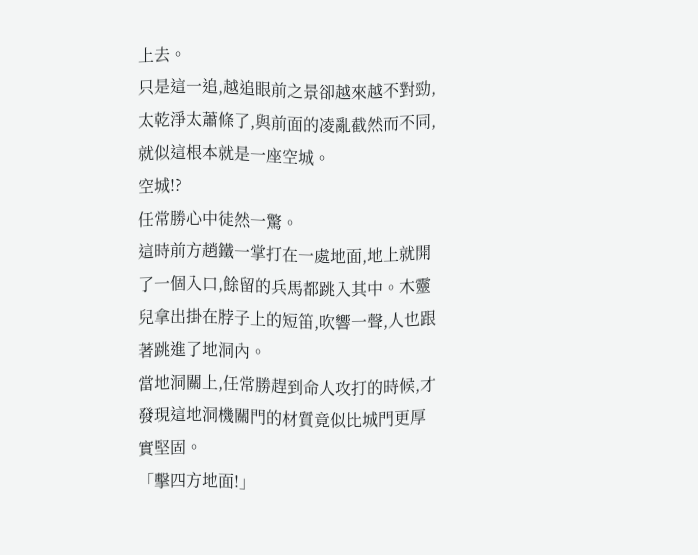上去。
只是這一追,越追眼前之景卻越來越不對勁,太乾淨太蕭條了,與前面的凌亂截然而不同,就似這根本就是一座空城。
空城!?
任常勝心中徒然一驚。
這時前方趙鐵一掌打在一處地面,地上就開了一個入口,餘留的兵馬都跳入其中。木靈兒拿出掛在脖子上的短笛,吹響一聲,人也跟著跳進了地洞內。
當地洞關上,任常勝趕到命人攻打的時候,才發現這地洞機關門的材質竟似比城門更厚實堅固。
「擊四方地面!」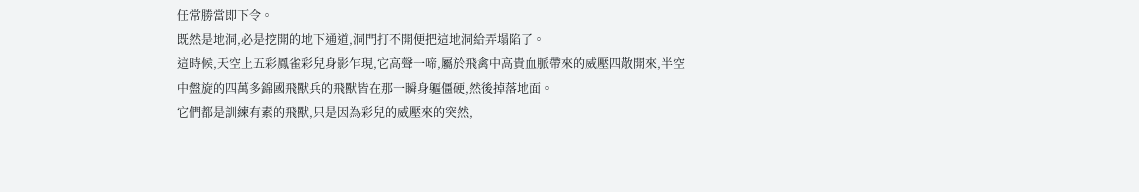任常勝當即下令。
既然是地洞,必是挖開的地下通道,洞門打不開便把這地洞給弄塌陷了。
這時候,天空上五彩鳳雀彩兒身影乍現,它高聲一啼,屬於飛禽中高貴血脈帶來的威壓四散開來,半空中盤旋的四萬多錦國飛獸兵的飛獸皆在那一瞬身軀僵硬,然後掉落地面。
它們都是訓練有素的飛獸,只是因為彩兒的威壓來的突然,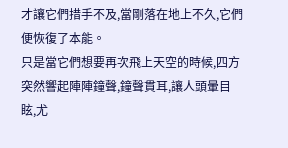才讓它們措手不及,當剛落在地上不久,它們便恢復了本能。
只是當它們想要再次飛上天空的時候,四方突然響起陣陣鐘聲,鐘聲貫耳,讓人頭暈目眩,尤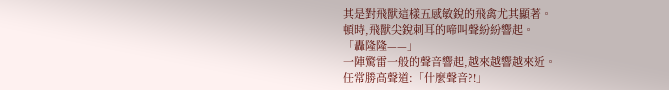其是對飛獸這樣五感敏銳的飛禽尤其顯著。
頓時,飛獸尖銳刺耳的啼叫聲紛紛響起。
「轟隆隆——」
一陣驚雷一般的聲音響起,越來越響越來近。
任常勝高聲道:「什麼聲音?!」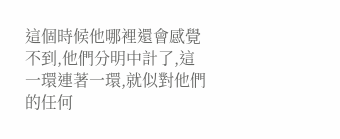這個時候他哪裡還會感覺不到,他們分明中計了,這一環連著一環,就似對他們的任何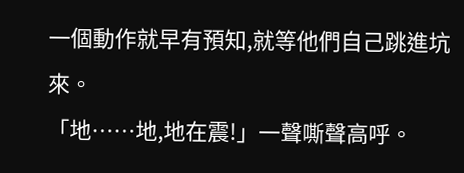一個動作就早有預知,就等他們自己跳進坑來。
「地……地,地在震!」一聲嘶聲高呼。